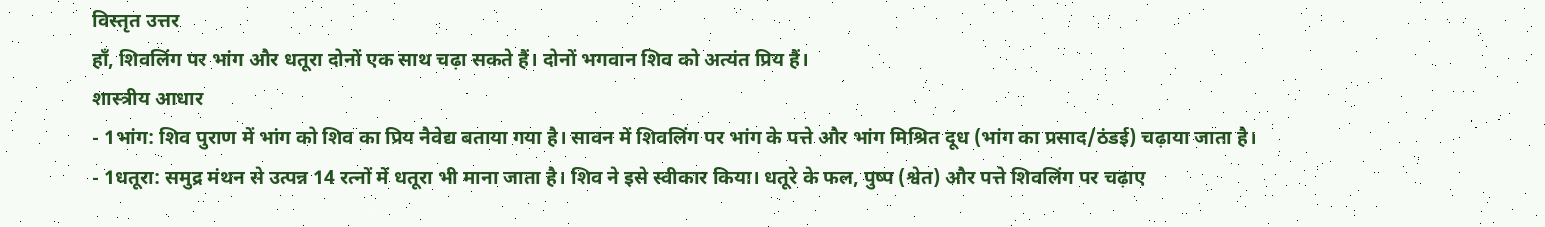विस्तृत उत्तर
हाँ, शिवलिंग पर भांग और धतूरा दोनों एक साथ चढ़ा सकते हैं। दोनों भगवान शिव को अत्यंत प्रिय हैं।
शास्त्रीय आधार
- 1भांग: शिव पुराण में भांग को शिव का प्रिय नैवेद्य बताया गया है। सावन में शिवलिंग पर भांग के पत्ते और भांग मिश्रित दूध (भांग का प्रसाद/ठंडई) चढ़ाया जाता है।
- 1धतूरा: समुद्र मंथन से उत्पन्न 14 रत्नों में धतूरा भी माना जाता है। शिव ने इसे स्वीकार किया। धतूरे के फल, पुष्प (श्वेत) और पत्ते शिवलिंग पर चढ़ाए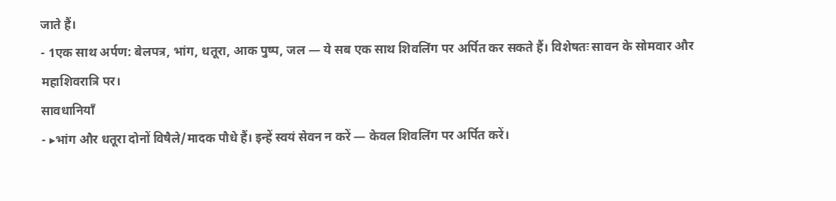जाते हैं।
- 1एक साथ अर्पण: बेलपत्र, भांग, धतूरा, आक पुष्प, जल — ये सब एक साथ शिवलिंग पर अर्पित कर सकते हैं। विशेषतः सावन के सोमवार और महाशिवरात्रि पर।
सावधानियाँ
- ▸भांग और धतूरा दोनों विषैले/मादक पौधे हैं। इन्हें स्वयं सेवन न करें — केवल शिवलिंग पर अर्पित करें।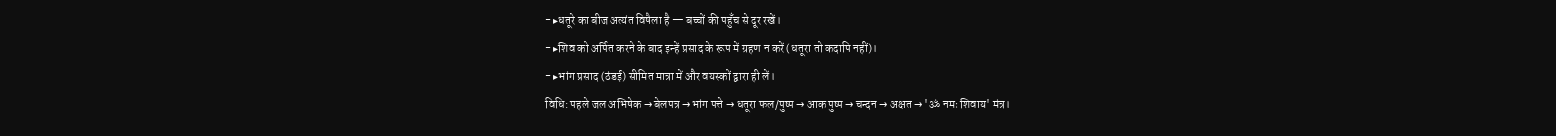- ▸धतूरे का बीज अत्यंत विषैला है — बच्चों की पहुँच से दूर रखें।
- ▸शिव को अर्पित करने के बाद इन्हें प्रसाद के रूप में ग्रहण न करें (धतूरा तो कदापि नहीं)।
- ▸भांग प्रसाद (ठंडई) सीमित मात्रा में और वयस्कों द्वारा ही लें।
विधि: पहले जल अभिषेक → बेलपत्र → भांग पत्ते → धतूरा फल/पुष्प → आक पुष्प → चन्दन → अक्षत → 'ॐ नमः शिवाय' मंत्र।